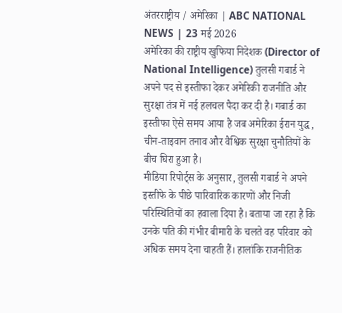अंतरराष्ट्रीय / अमेरिका | ABC NATIONAL NEWS | 23 मई 2026
अमेरिका की राष्ट्रीय खुफिया निदेशक (Director of National Intelligence) तुलसी गबार्ड ने अपने पद से इस्तीफा देकर अमेरिकी राजनीति और सुरक्षा तंत्र में नई हलचल पैदा कर दी है। गबार्ड का इस्तीफा ऐसे समय आया है जब अमेरिका ईरान युद्ध, चीन-ताइवान तनाव और वैश्विक सुरक्षा चुनौतियों के बीच घिरा हुआ है।
मीडिया रिपोर्ट्स के अनुसार, तुलसी गबार्ड ने अपने इस्तीफे के पीछे पारिवारिक कारणों और निजी परिस्थितियों का हवाला दिया है। बताया जा रहा है कि उनके पति की गंभीर बीमारी के चलते वह परिवार को अधिक समय देना चाहती हैं। हालांकि राजनीतिक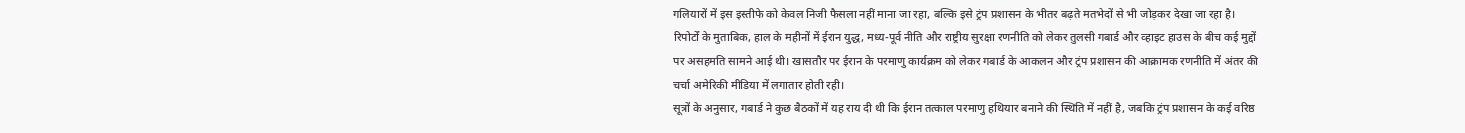गलियारों में इस इस्तीफे को केवल निजी फैसला नहीं माना जा रहा, बल्कि इसे ट्रंप प्रशासन के भीतर बढ़ते मतभेदों से भी जोड़कर देखा जा रहा है।
रिपोर्टों के मुताबिक, हाल के महीनों में ईरान युद्ध, मध्य-पूर्व नीति और राष्ट्रीय सुरक्षा रणनीति को लेकर तुलसी गबार्ड और व्हाइट हाउस के बीच कई मुद्दों पर असहमति सामने आई थी। खासतौर पर ईरान के परमाणु कार्यक्रम को लेकर गबार्ड के आकलन और ट्रंप प्रशासन की आक्रामक रणनीति में अंतर की चर्चा अमेरिकी मीडिया में लगातार होती रही।
सूत्रों के अनुसार, गबार्ड ने कुछ बैठकों में यह राय दी थी कि ईरान तत्काल परमाणु हथियार बनाने की स्थिति में नहीं है, जबकि ट्रंप प्रशासन के कई वरिष्ठ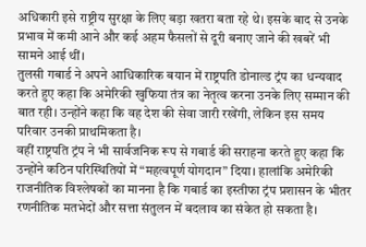अधिकारी इसे राष्ट्रीय सुरक्षा के लिए बड़ा खतरा बता रहे थे। इसके बाद से उनके प्रभाव में कमी आने और कई अहम फैसलों से दूरी बनाए जाने की खबरें भी सामने आई थीं।
तुलसी गबार्ड ने अपने आधिकारिक बयान में राष्ट्रपति डोनाल्ड ट्रंप का धन्यवाद करते हुए कहा कि अमेरिकी खुफिया तंत्र का नेतृत्व करना उनके लिए सम्मान की बात रही। उन्होंने कहा कि वह देश की सेवा जारी रखेंगी, लेकिन इस समय परिवार उनकी प्राथमिकता है।
वहीं राष्ट्रपति ट्रंप ने भी सार्वजनिक रूप से गबार्ड की सराहना करते हुए कहा कि उन्होंने कठिन परिस्थितियों में “महत्वपूर्ण योगदान” दिया। हालांकि अमेरिकी राजनीतिक विश्लेषकों का मानना है कि गबार्ड का इस्तीफा ट्रंप प्रशासन के भीतर रणनीतिक मतभेदों और सत्ता संतुलन में बदलाव का संकेत हो सकता है।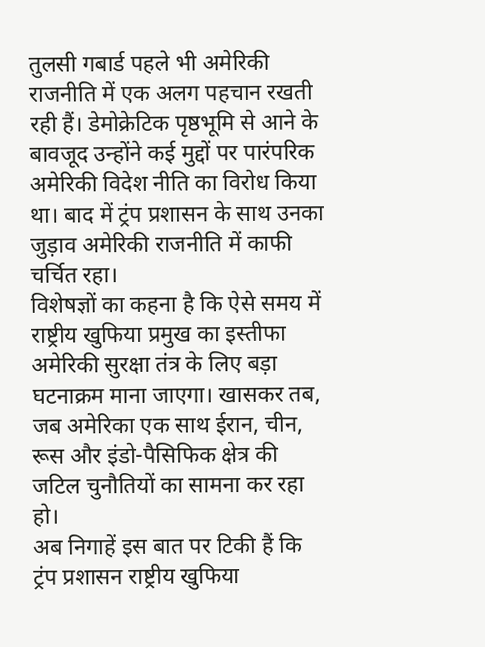तुलसी गबार्ड पहले भी अमेरिकी राजनीति में एक अलग पहचान रखती रही हैं। डेमोक्रेटिक पृष्ठभूमि से आने के बावजूद उन्होंने कई मुद्दों पर पारंपरिक अमेरिकी विदेश नीति का विरोध किया था। बाद में ट्रंप प्रशासन के साथ उनका जुड़ाव अमेरिकी राजनीति में काफी चर्चित रहा।
विशेषज्ञों का कहना है कि ऐसे समय में राष्ट्रीय खुफिया प्रमुख का इस्तीफा अमेरिकी सुरक्षा तंत्र के लिए बड़ा घटनाक्रम माना जाएगा। खासकर तब, जब अमेरिका एक साथ ईरान, चीन, रूस और इंडो-पैसिफिक क्षेत्र की जटिल चुनौतियों का सामना कर रहा हो।
अब निगाहें इस बात पर टिकी हैं कि ट्रंप प्रशासन राष्ट्रीय खुफिया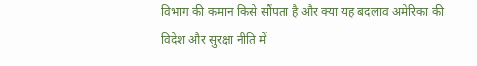विभाग की कमान किसे सौंपता है और क्या यह बदलाव अमेरिका की विदेश और सुरक्षा नीति में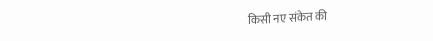किसी नए संकेत की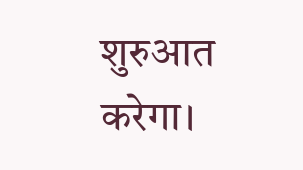शुरुआत करेगा।